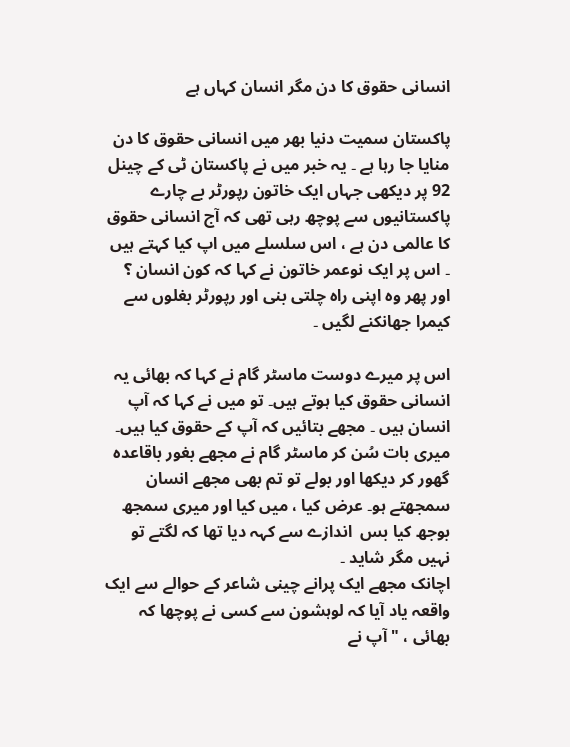انسانی حقوق کا دن مگر انسان کہاں ہے

پاکستان سمیت دنیا بھر میں انسانی حقوق کا دن منایا جا رہا ہے ۔ یہ خبر میں نے پاکستان ٹی کے چینل 92 پر دیکھی جہاں ایک خاتون رپورٹر بے چارے پاکستانیوں سے پوچھ رہی تھی کہ آج انسانی حقوق کا عالمی دن ہے ، اس سلسلے میں اپ کیا کہتے ہیں ۔ اس پر ایک نوعمر خاتون نے کہا کہ کون انسان ؟ اور پھر وہ اپنی راہ چلتی بنی اور رپورٹر بغلوں سے کیمرا جھانکنے لگیں ۔

اس پر میرے دوست ماسٹر گام نے کہا کہ بھائی یہ انسانی حقوق کیا ہوتے ہیں۔ تو میں نے کہا کہ آپ انسان ہیں ۔ مجھے بتائیں کہ آپ کے حقوق کیا ہیں۔ میری بات سُن کر ماسٹر گام نے مجھے بغور باقاعدہ گھور کر دیکھا اور بولے تو تم بھی مجھے انسان سمجھتے ہو۔ عرض کیا ، میں کیا اور میری سمجھ بوجھ کیا بس  اندازے سے کہہ دیا تھا کہ لگتے تو نہیں مگر شاید ۔
اچانک مجھے ایک پرانے چینی شاعر کے حوالے سے ایک واقعہ یاد آیا کہ لوہشون سے کسی نے پوچھا کہ بھائی ، " آپ نے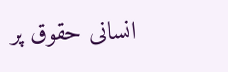انسانی حقوق پر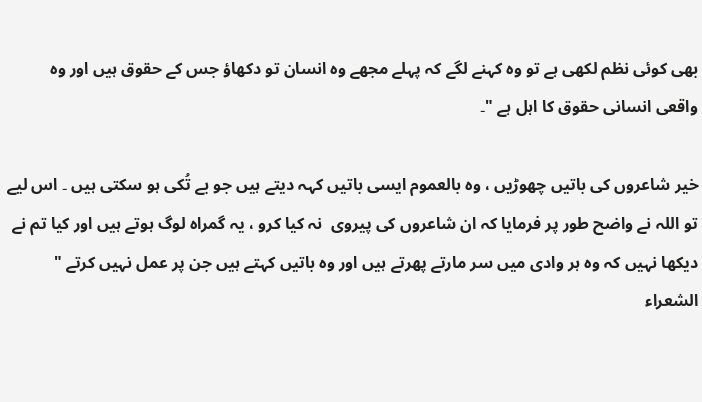بھی کوئی نظم لکھی ہے تو وہ کہنے لگے کہ پہلے مجھے وہ انسان تو دکھاؤ جس کے حقوق ہیں اور وہ واقعی انسانی حقوق کا اہل ہے "۔

خیر شاعروں کی باتیں چھوڑیں ، وہ بالعموم ایسی باتیں کہہ دیتے ہیں جو بے تُکی ہو سکتی ہیں ۔ اس لیے تو اللہ نے واضح طور پر فرمایا کہ ان شاعروں کی پیروی  نہ کیا کرو ، یہ گمراہ لوگ ہوتے ہیں اور کیا تم نے دیکھا نہیں کہ وہ ہر وادی میں سر مارتے پھرتے ہیں اور وہ باتیں کہتے ہیں جن پر عمل نہیں کرتے " الشعراء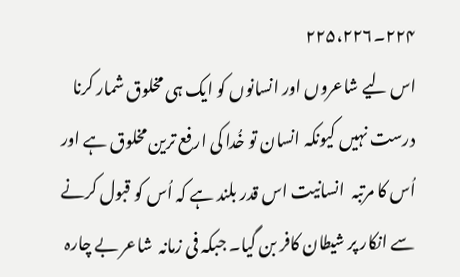۲۲۴۔۲۲۵،۲۲۶
اس لیے شاعروں اور انسانوں کو ایک ہی مخلوق شمار کرنا درست نہیں کیونکہ انسان تو خُدا کی ارفع ترین مخلوق ہے اور اُس کا مرتبہ  انسانیت اس قدر بلند ہے کہ اُس کو قبول کرنے سے انکار پر شیطان کافر بن گیا۔ جبکہ فی زمانہ  شاعر بے چارہ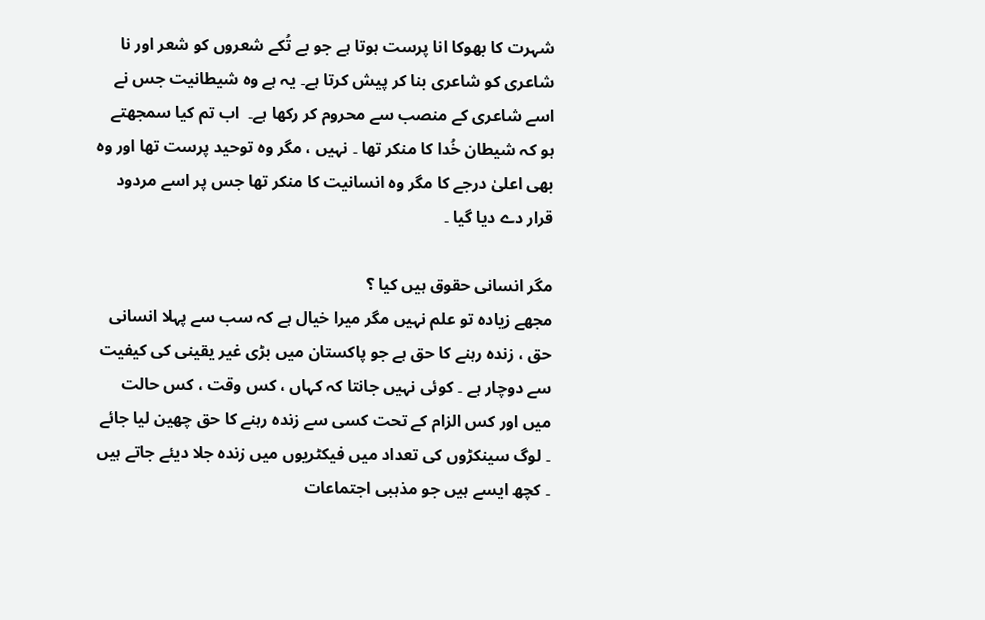شہرت کا بھوکا انا پرست ہوتا ہے جو بے تُکے شعروں کو شعر اور نا شاعری کو شاعری بنا کر پیش کرتا ہے۔ یہ ہے وہ شیطانیت جس نے اسے شاعری کے منصب سے محروم کر رکھا ہے۔  اب تم کیا سمجھتے ہو کہ شیطان خُدا کا منکر تھا ۔ نہیں ، مگر وہ توحید پرست تھا اور وہ بھی اعلیٰ درجے کا مگر وہ انسانیت کا منکر تھا جس پر اسے مردود قرار دے دیا گیا ۔

مگر انسانی حقوق ہیں کیا ؟
مجھے زیادہ تو علم نہیں مگر میرا خیال ہے کہ سب سے پہلا انسانی حق ، زندہ رہنے کا حق ہے جو پاکستان میں بڑی غیر یقینی کی کیفیت سے دوچار ہے ۔ کوئی نہیں جانتا کہ کہاں ، کس وقت ، کس حالت میں اور کس الزام کے تحت کسی سے زندہ رہنے کا حق چھین لیا جائے ۔ لوگ سینکڑوں کی تعداد میں فیکٹریوں میں زندہ جلا دیئے جاتے ہیں ۔ کچھ ایسے ہیں جو مذہبی اجتماعات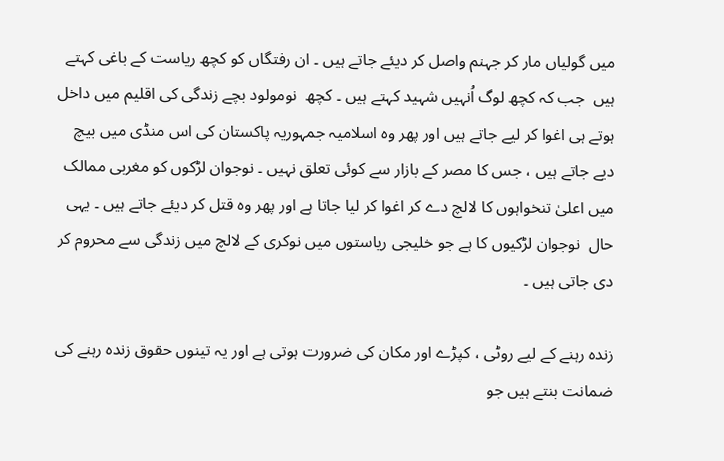میں گولیاں مار کر جہنم واصل کر دیئے جاتے ہیں ۔ ان رفتگاں کو کچھ ریاست کے باغی کہتے ہیں  جب کہ کچھ لوگ اُنہیں شہید کہتے ہیں ۔ کچھ  نومولود بچے زندگی کی اقلیم میں داخل ہوتے ہی اغوا کر لیے جاتے ہیں اور پھر وہ اسلامیہ جمہوریہ پاکستان کی اس منڈی میں بیچ دیے جاتے ہیں ، جس کا مصر کے بازار سے کوئی تعلق نہیں ۔ نوجوان لڑکوں کو مغربی ممالک میں اعلیٰ تنخواہوں کا لالچ دے کر اغوا کر لیا جاتا ہے اور پھر وہ قتل کر دیئے جاتے ہیں ۔ یہی حال  نوجوان لڑکیوں کا ہے جو خلیجی ریاستوں میں نوکری کے لالچ میں زندگی سے محروم کر دی جاتی ہیں ۔

زندہ رہنے کے لیے روٹی ، کپڑے اور مکان کی ضرورت ہوتی ہے اور یہ تینوں حقوق زندہ رہنے کی ضمانت بنتے ہیں جو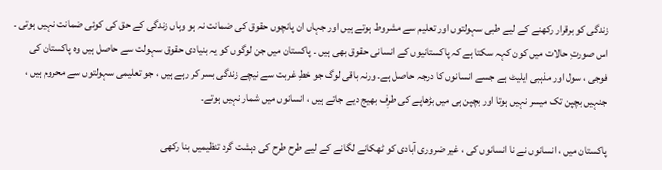زندگی کو برقرار رکھنے کے لیے طبی سہولتوں اور تعلیم سے مشروط ہوتے ہیں اور جہاں ان پانچوں حقوق کی ضمانت نہ ہو وہاں زندگی کے حق کی کوئی ضمانت نہیں ہوتی ۔ اس صورتِ حالات میں کون کہہ سکتا ہے کہ پاکستانیوں کے انسانی حقوق بھی ہیں ۔ پاکستان میں جن لوگوں کو یہ بنیادی حقوق سہولت سے حاصل ہیں وہ پاکستان کی فوجی ، سول اور مذہبی ایلیٹ ہے جسے انسانوں کا درجہ حاصل ہے۔ ورنہ باقی لوگ جو خطِ غربت سے نیچے زندگی بسر کر رہے ہیں ، جو تعلیمی سہولتوں سے محروم ہیں ، جنہیں بچپن تک میسر نہیں ہوتا اور بچپن ہی میں بڑھاپے کی طرٖف بھیج دیے جاتے ہیں ، انسانوں میں شمار نہیں ہوتے۔

پاکستان میں ، انسانوں نے نا انسانوں کی ، غیر ضروری آبادی کو ٹھکانے لگانے کے لیے طرح طرح کی دہشت گرد تنظیمیں بنا رکھی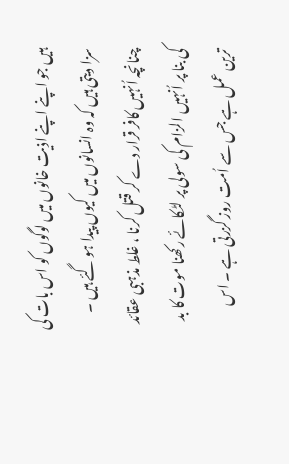ہیں جو اپنے اپنے اذیت خانوں میں لوگوں کو اس بات کی سزا دیتی ہیں کہ وہ انسانوں میں کیوں پیدا ہو گئے ہیں ۔ چنانچہ اُنہیں کافر قرار دے کر قتل کرنا ، غلط مذہبی عقائد کی بنا پر اُنہیں الزام کی سولی پر لٹکائے رکھنا موت کا بد ترین عمل ہے جس سے اُمت روز گزرتی ہے ۔ اس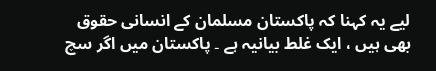لیے یہ کہنا کہ پاکستان مسلمان کے انسانی حقوق بھی ہیں ، ایک غلط بیانیہ ہے ۔ پاکستان میں اگر سچ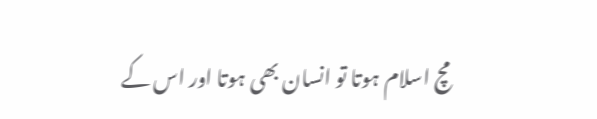مچ اسلام ہوتا تو انسان بھی ہوتا اور اس کے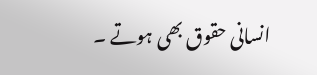انسانی حقوق بھی ہوتے ۔